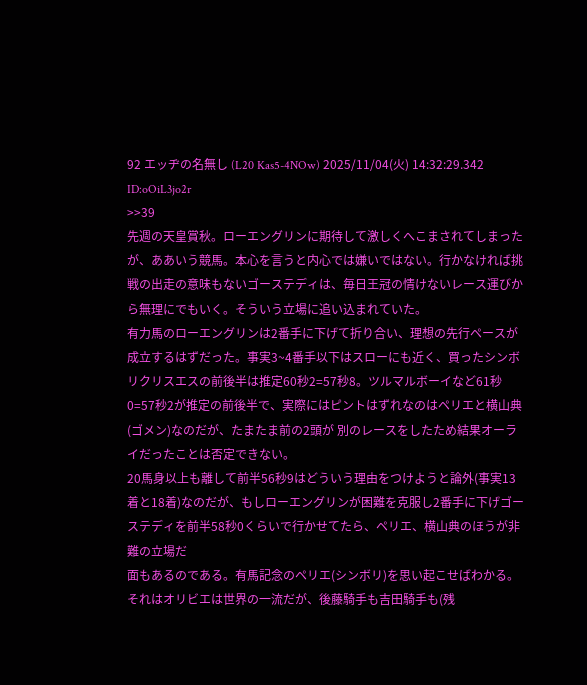92 エッヂの名無し (L20 Kas5-4NOw) 2025/11/04(火) 14:32:29.342 ID:oOiL3jo2r
>>39
先週の天皇賞秋。ローエングリンに期待して激しくへこまされてしまったが、ああいう競馬。本心を言うと内心では嫌いではない。行かなければ挑戦の出走の意味もないゴーステディは、毎日王冠の情けないレース運びから無理にでもいく。そういう立場に追い込まれていた。
有力馬のローエングリンは2番手に下げて折り合い、理想の先行ペースが成立するはずだった。事実3~4番手以下はスローにも近く、買ったシンボリクリスエスの前後半は推定60秒2=57秒8。ツルマルボーイなど61秒0=57秒2が推定の前後半で、実際にはピントはずれなのはペリエと横山典(ゴメン)なのだが、たまたま前の2頭が 別のレースをしたため結果オーライだったことは否定できない。
20馬身以上も離して前半56秒9はどういう理由をつけようと論外(事実13着と18着)なのだが、もしローエングリンが困難を克服し2番手に下げゴーステディを前半58秒0くらいで行かせてたら、ペリエ、横山典のほうが非難の立場だ
面もあるのである。有馬記念のペリエ(シンボリ)を思い起こせばわかる。
それはオリビエは世界の一流だが、後藤騎手も吉田騎手も(残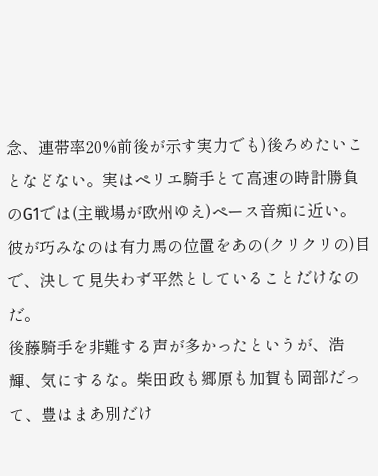念、連帯率20%前後が示す実力でも)後ろめたいことなどない。実はペリエ騎手とて高速の時計勝負のG1では(主戦場が欧州ゆえ)ペース音痴に近い。彼が巧みなのは有力馬の位置をあの(クリクリの)目で、決して見失わず平然としていることだけなのだ。
後藤騎手を非難する声が多かったというが、浩輝、気にするな。柴田政も郷原も加賀も岡部だって、豊はまあ別だけ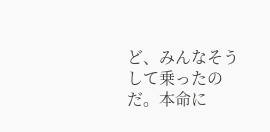ど、みんなそうして乗ったのだ。本命に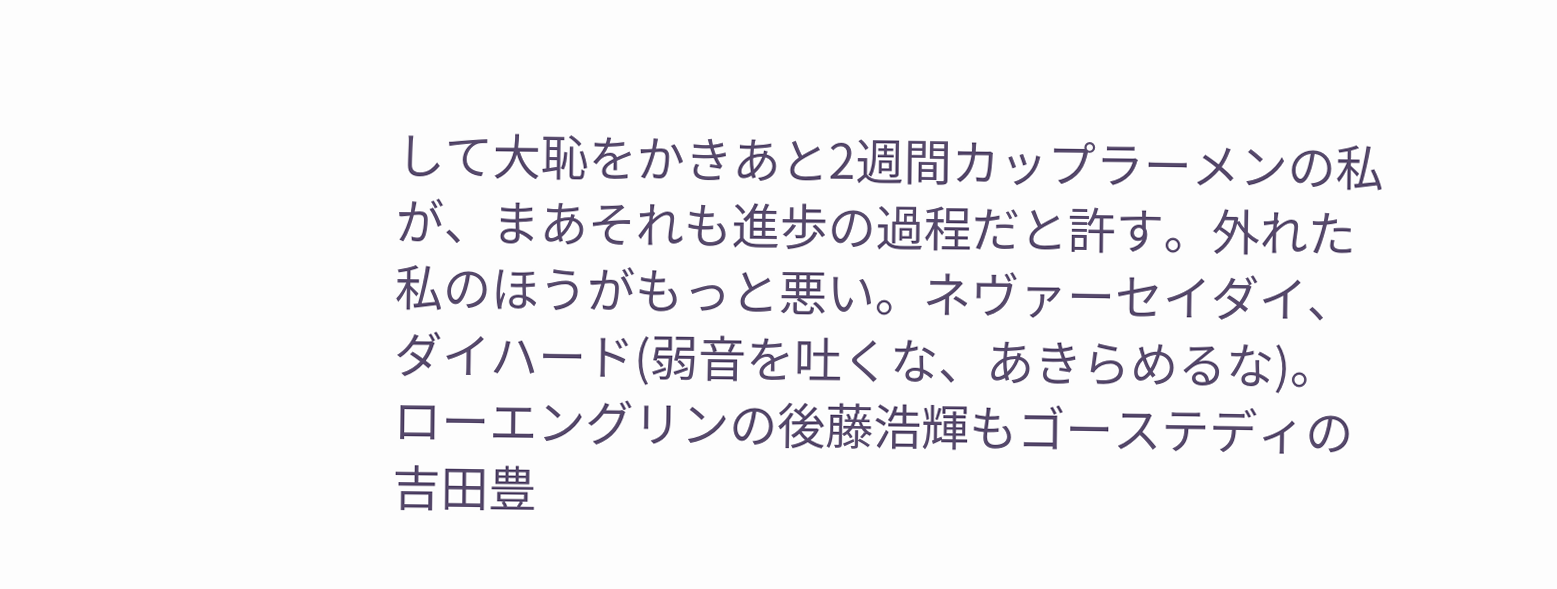して大恥をかきあと2週間カップラーメンの私が、まあそれも進歩の過程だと許す。外れた私のほうがもっと悪い。ネヴァーセイダイ、ダイハード(弱音を吐くな、あきらめるな)。
ローエングリンの後藤浩輝もゴーステディの吉田豊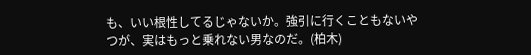も、いい根性してるじゃないか。強引に行くこともないやつが、実はもっと乗れない男なのだ。(柏木)